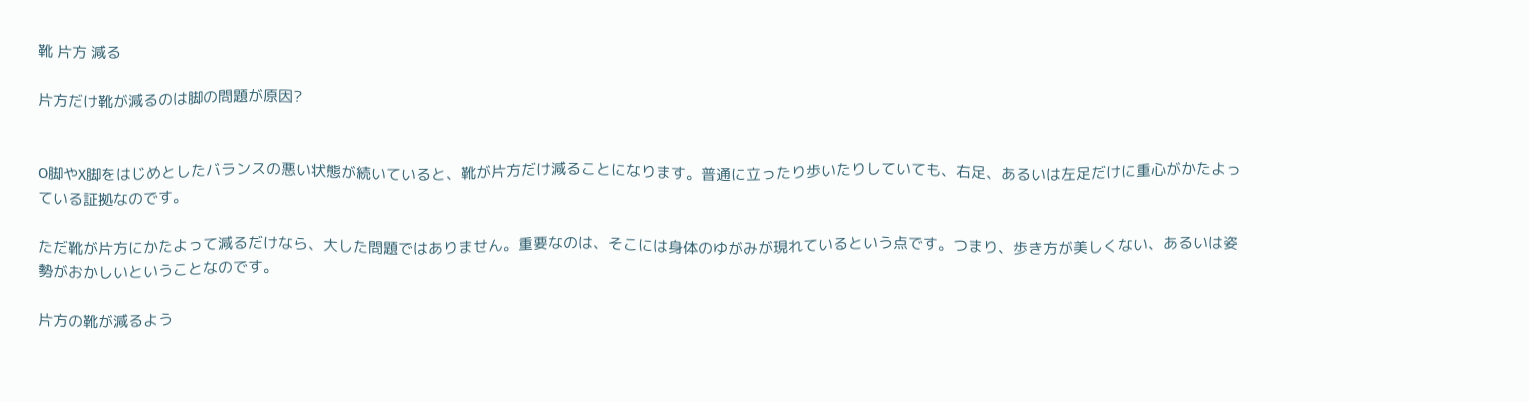靴 片方 減る

片方だけ靴が減るのは脚の問題が原因?


O脚やX脚をはじめとしたバランスの悪い状態が続いていると、靴が片方だけ減ることになります。普通に立ったり歩いたりしていても、右足、あるいは左足だけに重心がかたよっている証拠なのです。

ただ靴が片方にかたよって減るだけなら、大した問題ではありません。重要なのは、そこには身体のゆがみが現れているという点です。つまり、歩き方が美しくない、あるいは姿勢がおかしいということなのです。

片方の靴が減るよう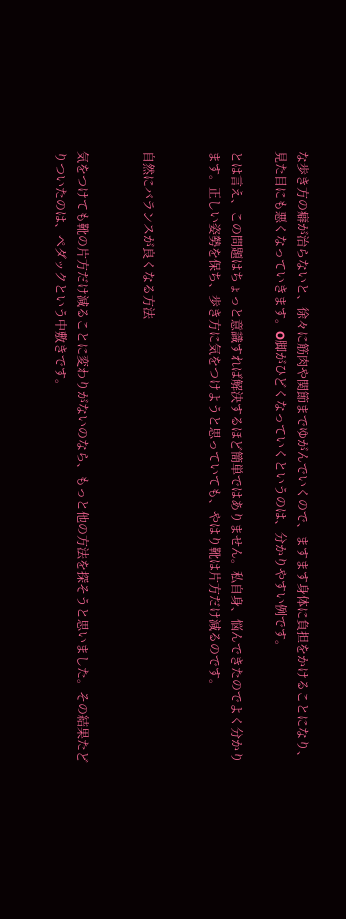な歩き方の癖が治らないと、徐々に筋肉や関節までゆがんでいくので、ますます身体に負担をかけることになり、見た目にも悪くなっていきます。O脚がひどくなっていくというのは、分かりやすい例です。

とは言え、この問題はちょっと意識すれば解決するほど簡単ではありません。私自身、悩んできたのでよく分かります。正しい姿勢を保ち、歩き方に気をつけようと思っていても、やはり靴は片方だけ減るのです。


自然にバランスが良くなる方法


気をつけても靴の片方だけ減ることに変わりがないのなら、もっと他の方法を探そうと思いました。その結果たどりついたのは、ペダックという中敷きです。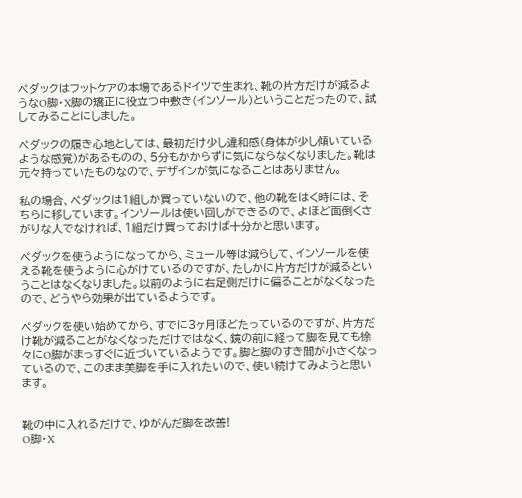ペダックはフットケアの本場であるドイツで生まれ、靴の片方だけが減るようなO脚・X脚の矯正に役立つ中敷き(インソール)ということだったので、試してみることにしました。

ペダックの履き心地としては、最初だけ少し違和感(身体が少し傾いているような感覚)があるものの、5分もかからずに気にならなくなりました。靴は元々持っていたものなので、デザインが気になることはありません。

私の場合、ペダックは1組しか買っていないので、他の靴をはく時には、そちらに移しています。インソールは使い回しができるので、よほど面倒くさがりな人でなければ、1組だけ買っておけば十分かと思います。

ペダックを使うようになってから、ミュール等は減らして、インソールを使える靴を使うように心がけているのですが、たしかに片方だけが減るということはなくなりました。以前のように右足側だけに偏ることがなくなったので、どうやら効果が出ているようです。

ペダックを使い始めてから、すでに3ヶ月ほどたっているのですが、片方だけ靴が減ることがなくなっただけではなく、鏡の前に経って脚を見ても徐々にO脚がまっすぐに近づいているようです。脚と脚のすき間が小さくなっているので、このまま美脚を手に入れたいので、使い続けてみようと思います。


靴の中に入れるだけで、ゆがんだ脚を改善!
O脚・X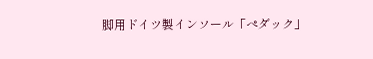脚用ドイツ製インソール「ぺダック」